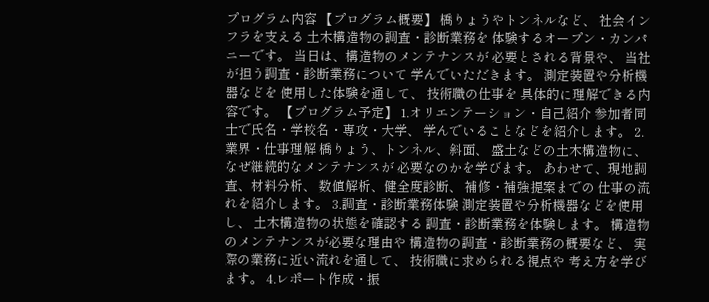プログラム内容 【プログラム概要】 橋りょうやトンネルなど、 社会インフラを支える 土木構造物の調査・診断業務を 体験するオープン・カンパニーです。 当日は、構造物のメンテナンスが 必要とされる背景や、 当社が担う調査・診断業務について 学んでいただきます。 測定装置や分析機器などを 使用した体験を通して、 技術職の仕事を 具体的に理解できる内容です。 【プログラム予定】 1.オリエンテーション・自己紹介 参加者同士で氏名・学校名・専攻・大学、 学んでいることなどを紹介します。 2.業界・仕事理解 橋りょう、トンネル、斜面、 盛土などの土木構造物に、 なぜ継続的なメンテナンスが 必要なのかを学びます。 あわせて、現地調査、材料分析、 数値解析、健全度診断、 補修・補強提案までの 仕事の流れを紹介します。 3.調査・診断業務体験 測定装置や分析機器などを使用し、 土木構造物の状態を確認する 調査・診断業務を体験します。 構造物のメンテナンスが必要な理由や 構造物の調査・診断業務の概要など、 実際の業務に近い流れを通して、 技術職に求められる視点や 考え方を学びます。 4.レポート作成・振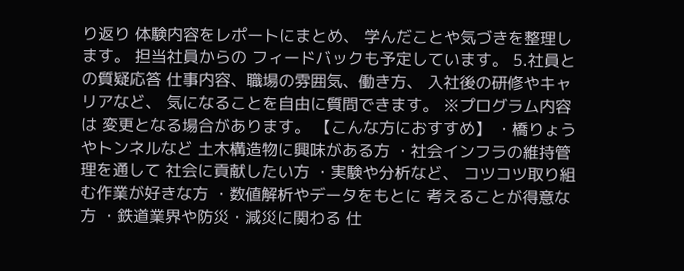り返り 体験内容をレポートにまとめ、 学んだことや気づきを整理します。 担当社員からの フィードバックも予定しています。 5.社員との質疑応答 仕事内容、職場の雰囲気、働き方、 入社後の研修やキャリアなど、 気になることを自由に質問できます。 ※プログラム内容は 変更となる場合があります。 【こんな方におすすめ】 ・橋りょうやトンネルなど 土木構造物に興味がある方 ・社会インフラの維持管理を通して 社会に貢献したい方 ・実験や分析など、 コツコツ取り組む作業が好きな方 ・数値解析やデータをもとに 考えることが得意な方 ・鉄道業界や防災・減災に関わる 仕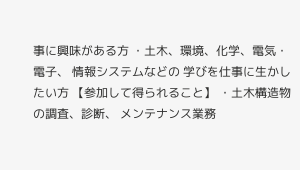事に興味がある方 ・土木、環境、化学、電気・電子、 情報システムなどの 学びを仕事に生かしたい方 【参加して得られること】 ・土木構造物の調査、診断、 メンテナンス業務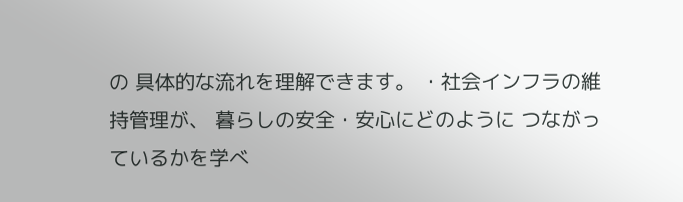の 具体的な流れを理解できます。 ・社会インフラの維持管理が、 暮らしの安全・安心にどのように つながっているかを学べ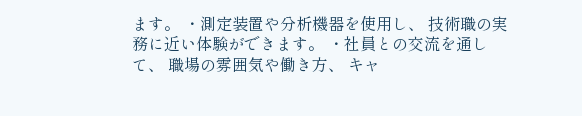ます。 ・測定装置や分析機器を使用し、 技術職の実務に近い体験ができます。 ・社員との交流を通して、 職場の雰囲気や働き方、 キャ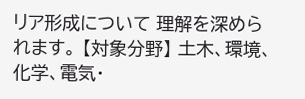リア形成について 理解を深められます。 【対象分野】 土木、環境、化学、電気・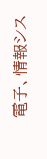電子、情報シス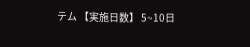テム 【実施日数】 5~10日